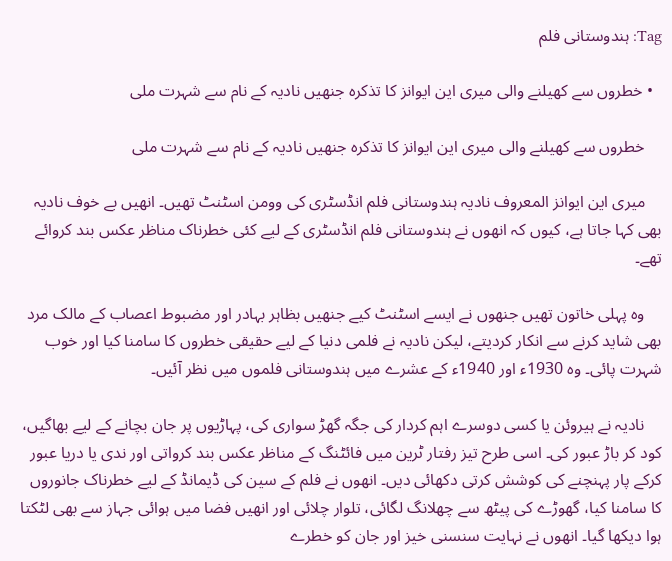Tag: ہندوستانی فلم

  • خطروں سے کھیلنے والی میری این ایوانز کا تذکرہ جنھیں نادیہ کے نام سے شہرت ملی

    خطروں سے کھیلنے والی میری این ایوانز کا تذکرہ جنھیں نادیہ کے نام سے شہرت ملی

    میری این ایوانز المعروف نادیہ ہندوستانی فلم انڈسٹری کی وومن اسٹنٹ تھیں۔ انھیں بے خوف نادیہ بھی کہا جاتا ہے، کیوں کہ انھوں‌ نے ہندوستانی فلم انڈسٹری کے لیے کئی خطرناک مناظر عکس بند کروائے تھے۔

    وہ پہلی خاتون تھیں جنھوں نے ایسے اسٹنٹ کیے جنھیں بظاہر بہادر اور مضبوط اعصاب کے مالک مرد بھی شاید کرنے سے انکار کردیتے، لیکن نادیہ نے فلمی دنیا کے لیے حقیقی خطروں کا سامنا کیا اور خوب شہرت پائی۔ وہ 1930ء اور 1940ء کے عشرے میں ہندوستانی فلموں میں نظر آئیں‌۔

    نادیہ نے ہیروئن یا کسی دوسرے اہم کردار کی جگہ گھڑ سواری کی، پہاڑیوں پر جان بچانے کے لیے بھاگیں، کود کر باڑ عبور کی۔ اسی طرح تیز رفتار ٹرین میں فائٹنگ کے مناظر عکس بند کرواتی اور ندی یا دریا عبور کرکے پار پہنچنے کی کوشش کرتی دکھائی دیں۔ انھوں نے فلم کے سین کی ڈیمانڈ کے لیے خطرناک جانوروں کا سامنا کیا، گھوڑے کی پیٹھ سے چھلانگ لگائی، تلوار چلائی اور انھیں فضا میں ہوائی جہاز سے بھی لٹکتا ہوا دیکھا گیا۔ انھوں نے نہایت سنسنی خیز اور جان کو خطرے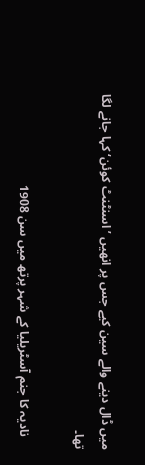میں‌ ڈال دینے والے سین کیے جس پر انھیں ’اسنٹنٹ کوئن‘ کہا جانے لگا تھا۔

    نادیہ کا جنم آسٹریلیا کے شہر پرتھ میں سن 1908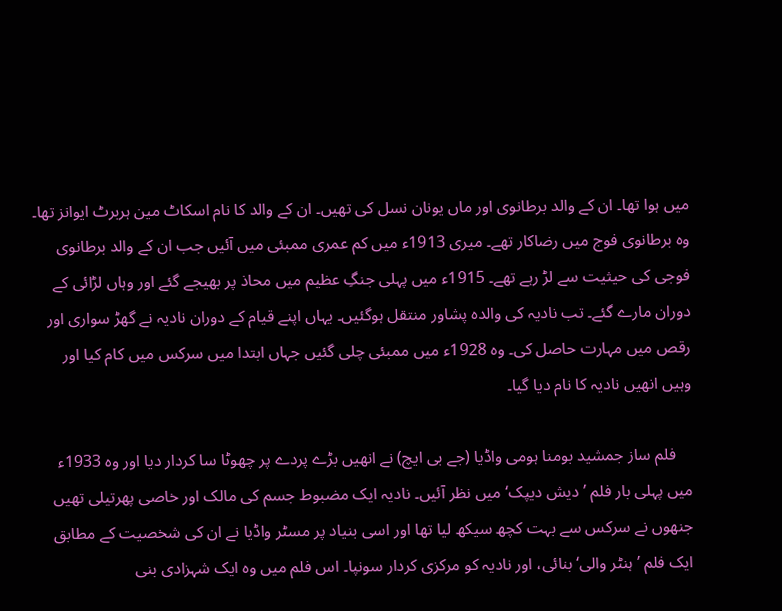میں ہوا تھا۔ ان کے والد برطانوی اور ماں یونان نسل کی تھیں۔ ان کے والد کا نام اسکاٹ مین ہربرٹ ایوانز تھا۔ وہ برطانوی فوج میں رضاکار تھے۔ میری 1913ء میں کم عمری ممبئی میں آئیں جب ان کے والد برطانوی فوجی کی حیثیت سے لڑ رہے تھے۔ 1915ء میں پہلی جنگِ عظیم میں محاذ پر بھیجے گئے اور وہاں‌ لڑائی کے دوران مارے گئے۔ تب نادیہ کی والدہ پشاور منتقل ہوگئیں۔ یہاں اپنے قیام کے دوران نادیہ نے گھڑ سواری اور رقص میں مہارت حاصل کی۔ وہ 1928ء میں ممبئی چلی گئیں‌ جہاں ابتدا میں سرکس میں کام کیا اور وہیں‌ انھیں نادیہ کا نام دیا گیا۔

    فلم ساز جمشید بومنا ہومی واڈیا (جے بی ایچ) نے انھیں بڑے پردے پر چھوٹا سا کردار دیا اور وہ 1933ء میں پہلی بار فلم ’دیش دیپک‘ میں نظر آئیں۔ نادیہ ایک مضبوط جسم کی مالک اور خاصی پھرتیلی تھیں جنھوں نے سرکس سے بہت کچھ سیکھ لیا تھا اور اسی بنیاد پر مسٹر واڈیا نے ان کی شخصیت کے مطابق ایک فلم ’ہنٹر والی‘ بنائی، اور نادیہ کو مرکزی کردار سونپا۔ اس فلم میں وہ ایک شہزادی بنی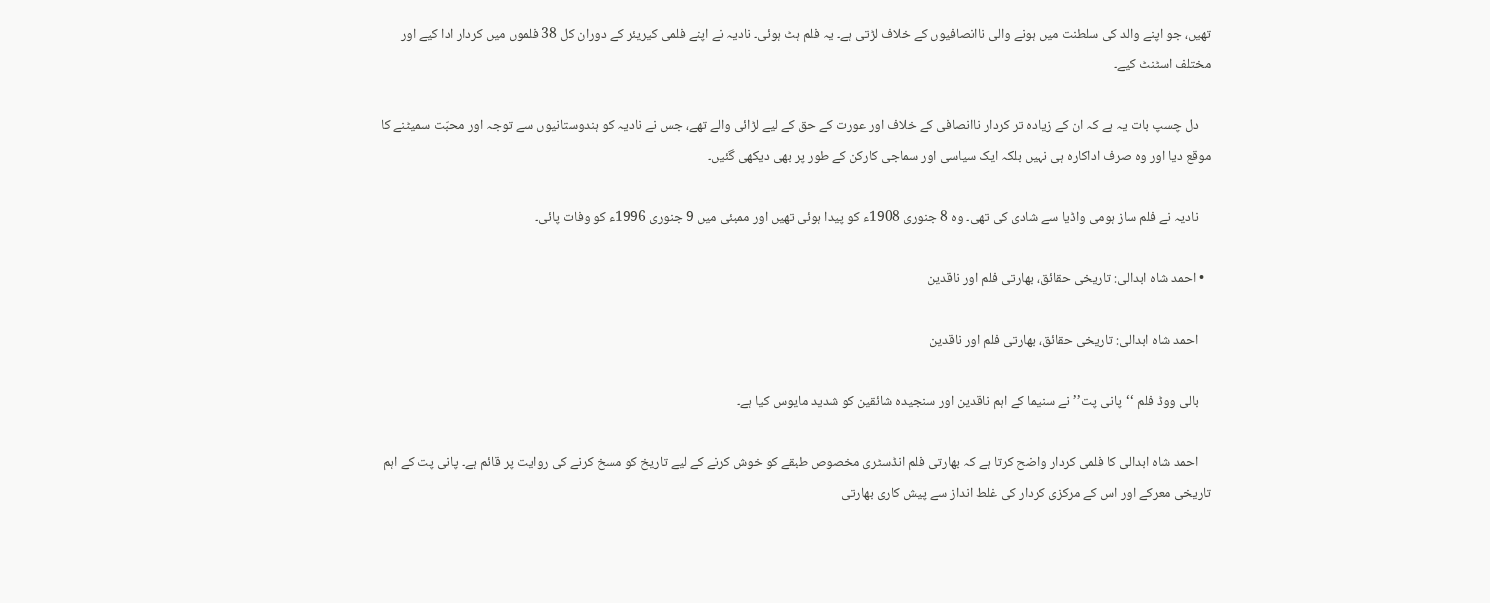تھیں‌، جو اپنے والد کی سلطنت میں ہونے والی ناانصافیوں کے خلاف لڑتی ہے۔ یہ فلم ہٹ ہوئی۔ نادیہ نے اپنے فلمی کیریئر کے دوران کل 38 فلموں میں کردار ادا کیے اور مختلف اسٹنٹ کیے۔

    دل چسپ بات یہ ہے کہ ان کے زیادہ تر کردار ناانصافی کے خلاف اور عورت کے حق کے لیے لڑائی والے تھے، جس نے نادیہ کو ہندوستانیوں‌ سے توجہ اور محبّت سمیٹنے کا موقع دیا اور وہ صرف اداکارہ ہی نہیں بلکہ ایک سیاسی اور سماجی کارکن کے طور پر بھی دیکھی گئیں۔

    نادیہ نے فلم ساز ہومی واڈیا سے شادی کی تھی۔ وہ 8 جنوری 1908ء کو پیدا ہوئی تھیں اور ممبئی میں 9 جنوری 1996ء کو وفات پائی۔

  • احمد شاہ ابدالی: تاریخی حقائق، بھارتی فلم اور ناقدین

    احمد شاہ ابدالی: تاریخی حقائق، بھارتی فلم اور ناقدین

    بالی ووڈ فلم ‘‘پانی پت’’ نے سنیما کے اہم ناقدین اور سنجیدہ شائقین کو شدید مایوس کیا ہے۔

    احمد شاہ ابدالی کا فلمی کردار واضح کرتا ہے کہ بھارتی فلم انڈسٹری مخصوص طبقے کو خوش کرنے کے لیے تاریخ کو مسخ کرنے کی روایت پر قائم ہے۔ پانی پت کے اہم تاریخی معرکے اور اس کے مرکزی کردار کی غلط انداز سے پیش کاری بھارتی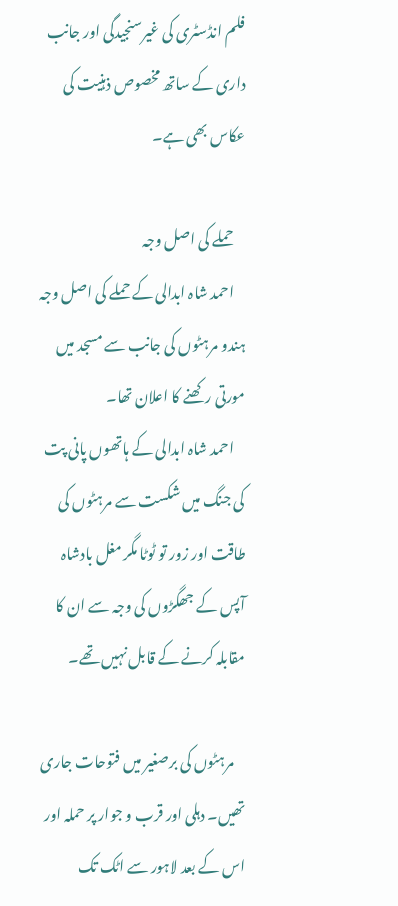فلم انڈسٹری کی غیرسنجیدگی اور جانب داری کے ساتھ مخصوص ذہنیت کی عکاس بھی ہے۔

    حملے کی اصل وجہ
    احمد شاہ ابدالی کے حملے کی اصل وجہ ہندو مرہٹوں کی جانب سے مسجد میں مورتی رکھنے کا اعلان تھا۔
    احمد شاہ ابدالی کے ہاتھوں پانی پت کی جنگ میں شکست سے مرہٹوں کی طاقت اور زور تو ٹوٹا مگر مغل بادشاہ آپس کے جھگڑوں کی وجہ سے ان کا مقابلہ کرنے کے قابل نہیں تھے۔

    مرہٹوں کی برصغیر میں فتوحات جاری تھیں۔ دہلی اور قرب و جوار پر حملہ اور اس کے بعد لاہور سے اٹک تک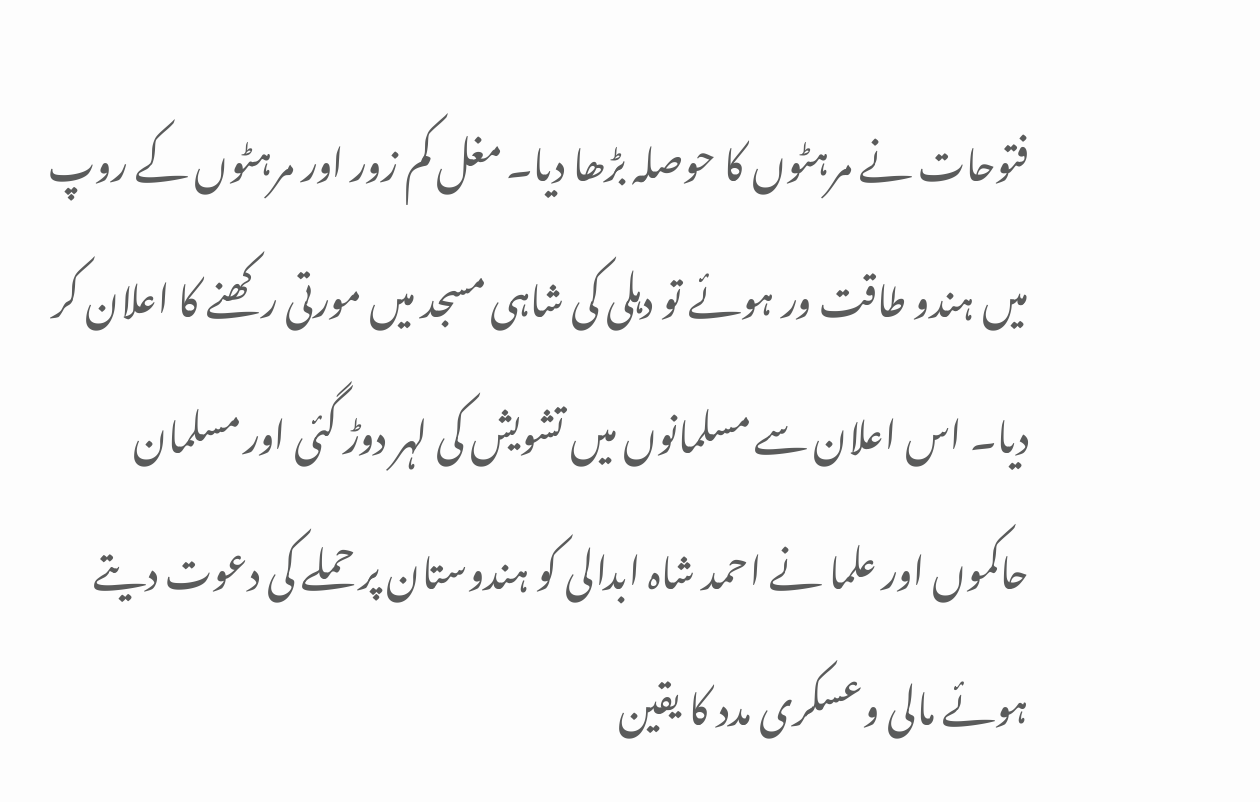فتوحات نے مرہٹوں کا حوصلہ بڑھا دیا۔ مغل کم زور اور مرہٹوں کے روپ میں ہندو طاقت ور ہوئے تو دہلی کی شاہی مسجد میں مورتی رکھنے کا اعلان کر دیا۔ اس اعلان سے مسلمانوں میں تشویش کی لہر دوڑ گئی اور مسلمان حاکموں اور علما نے احمد شاہ ابدالی کو ہندوستان پر حملے کی دعوت دیتے ہوئے مالی وعسکری مدد کا یقین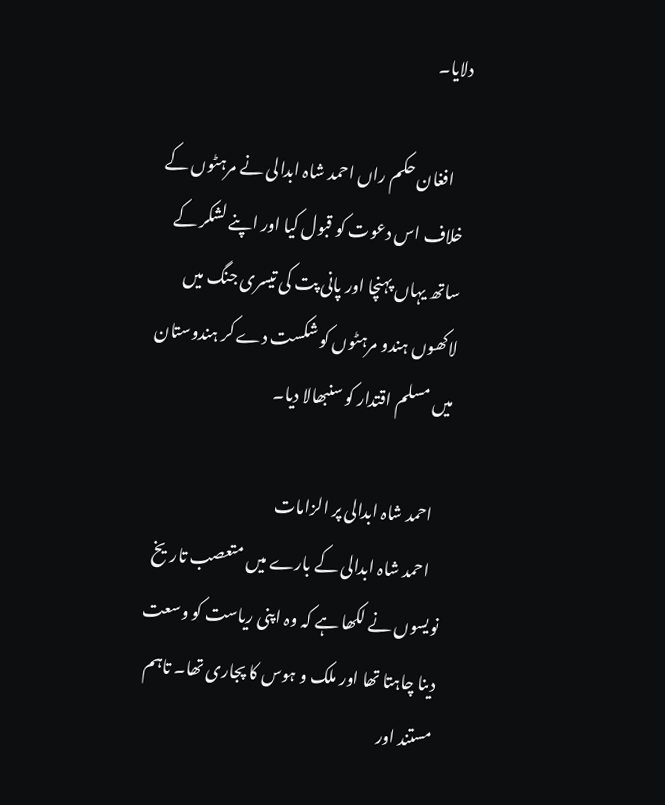دلایا۔

    افغان حکم راں احمد شاہ ابدالی نے مرہٹوں کے خلاف اس دعوت کو قبول کیا اور اپنے لشکر کے ساتھ یہاں پہنچا اور پانی پت کی تیسری جنگ میں لاکھوں ہندو مرہٹوں کو شکست دے کر ہندوستان میں مسلم اقتدار کو سنبھالا دیا۔

    احمد شاہ ابدالی پر الزامات
    احمد شاہ ابدالی کے بارے میں متعصب تاریخ نویسوں نے لکھا ہے کہ وہ اپنی ریاست کو وسعت دینا چاہتا تھا اور ملک و ہوس کا پجاری تھا۔ تاہم مستند اور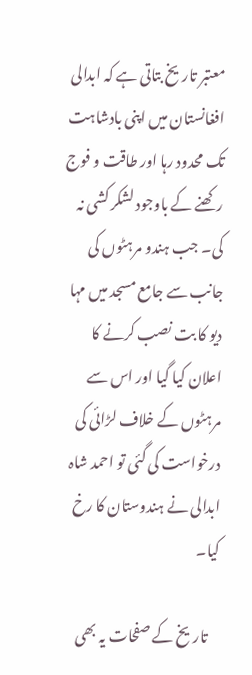معتبر تاریخ بتاتی ہے کہ ابدالی افغانستان میں اپنی بادشاہت تک محدود رہا اور طاقت و فوج رکھنے کے باوجود لشکر کشی نہ کی۔ جب ہندو مرہٹوں کی جانب سے جامع مسجد میں مہا دیو کا بت نصب کرنے کا اعلان کیا گیا اور اس سے مرہٹوں کے خلاف لڑائی کی درخواست کی گئی تو احمد شاہ ابدالی نے ہندوستان کا رخ کیا۔

    تاریخ کے صفحات یہ بھی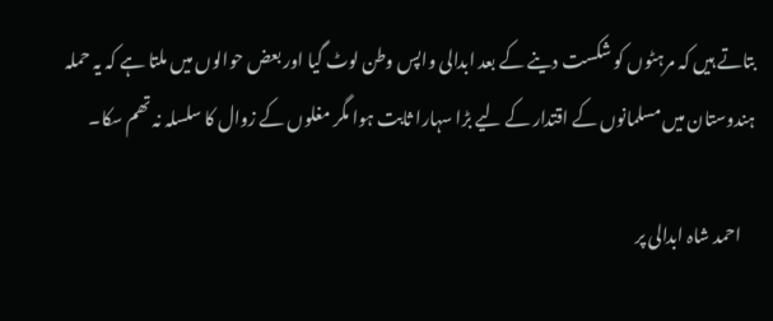بتاتے ہیں کہ مرہٹوں کو شکست دینے کے بعد ابدالی واپس وطن لوٹ گیا اور بعض حوالوں میں ملتا ہے کہ یہ حملہ ہندوستان میں مسلمانوں کے اقتدار کے لیے بڑا سہارا ثابت ہوا مگر مغلوں کے زوال کا سلسلہ نہ تھم سکا۔

    احمد شاہ ابدالی پر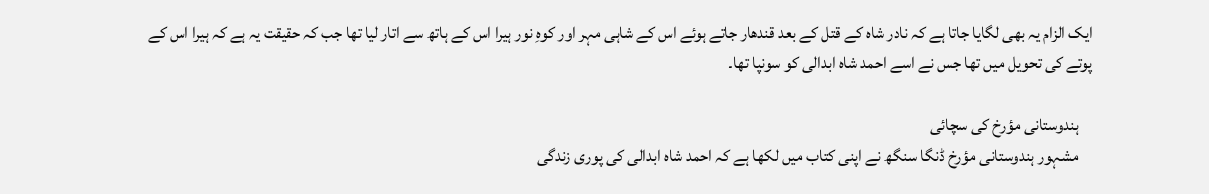ایک الزام یہ بھی لگایا جاتا ہے کہ نادر شاہ کے قتل کے بعد قندھار جاتے ہوئے اس کے شاہی مہر اور کوہِ نور ہیرا اس کے ہاتھ سے اتار لیا تھا جب کہ حقیقت یہ ہے کہ ہیرا اس کے پوتے کی تحویل میں تھا جس نے اسے احمد شاہ ابدالی کو سونپا تھا۔

    ہندوستانی مؤرخ کی سچائی
    مشہور ہندوستانی مؤرخ ڈنگا سنگھ نے اپنی کتاب میں لکھا ہے کہ احمد شاہ ابدالی کی پوری زندگی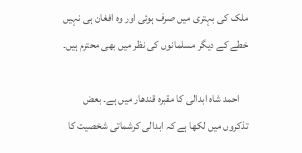ملک کی بہتری میں صرف ہوئی اور وہ افغان ہی نہیں خطے کے دیگر مسلمانوں کی نظر میں بھی محترم ہیں۔

    احمد شاہ ابدالی کا مقبرہ قندھار میں ہے۔ بعض تذکروں میں لکھا ہے کہ ابدالی کرشماتی شخصیت کا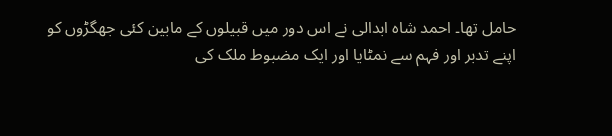حامل تھا۔ احمد شاہ ابدالی نے اس دور میں قبیلوں کے مابین کئی جھگڑوں کو اپنے تدبر اور فہم سے نمٹایا اور ایک مضبوط ملک کی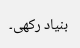بنیاد رکھی۔